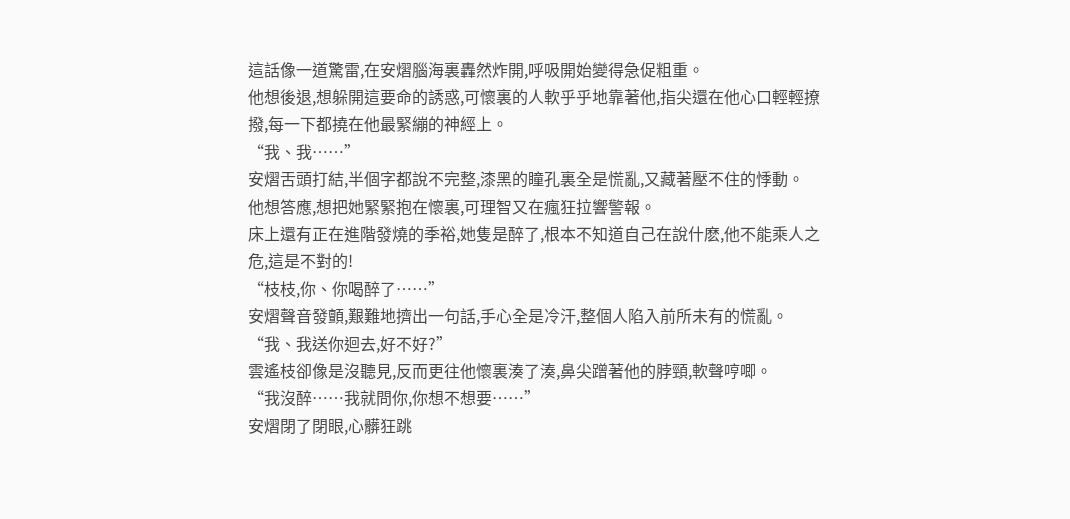這話像一道驚雷,在安熠腦海裏轟然炸開,呼吸開始變得急促粗重。
他想後退,想躲開這要命的誘惑,可懷裏的人軟乎乎地靠著他,指尖還在他心口輕輕撩撥,每一下都撓在他最緊繃的神經上。
“我、我……”
安熠舌頭打結,半個字都說不完整,漆黑的瞳孔裏全是慌亂,又藏著壓不住的悸動。
他想答應,想把她緊緊抱在懷裏,可理智又在瘋狂拉響警報。
床上還有正在進階發燒的季裕,她隻是醉了,根本不知道自己在說什麽,他不能乘人之危,這是不對的!
“枝枝,你、你喝醉了……”
安熠聲音發顫,艱難地擠出一句話,手心全是冷汗,整個人陷入前所未有的慌亂。
“我、我送你迴去,好不好?”
雲遙枝卻像是沒聽見,反而更往他懷裏湊了湊,鼻尖蹭著他的脖頸,軟聲哼唧。
“我沒醉……我就問你,你想不想要……”
安熠閉了閉眼,心髒狂跳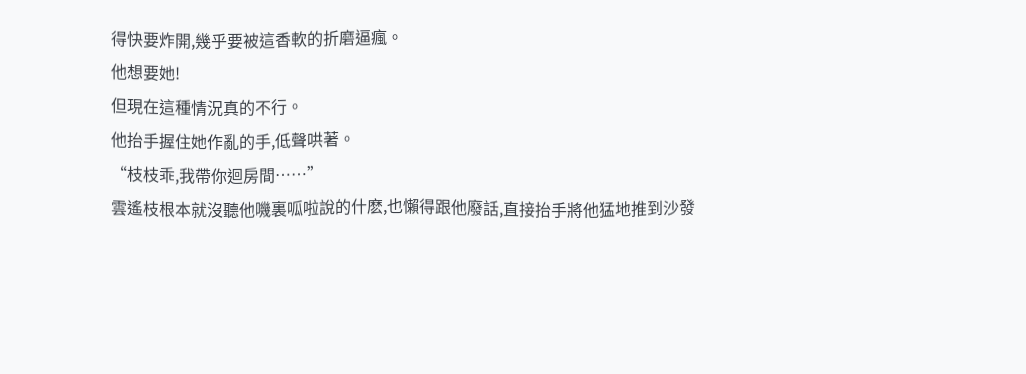得快要炸開,幾乎要被這香軟的折磨逼瘋。
他想要她!
但現在這種情況真的不行。
他抬手握住她作亂的手,低聲哄著。
“枝枝乖,我帶你迴房間……”
雲遙枝根本就沒聽他嘰裏呱啦說的什麽,也懶得跟他廢話,直接抬手將他猛地推到沙發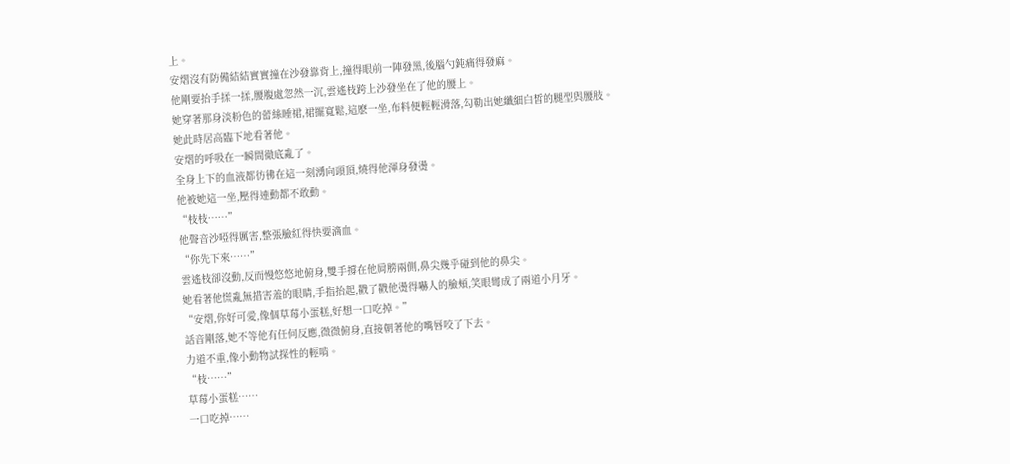上。
安熠沒有防備結結實實撞在沙發靠背上,撞得眼前一陣發黑,後腦勺鈍痛得發麻。
他剛要抬手揉一揉,腰腹處忽然一沉,雲遙枝跨上沙發坐在了他的腰上。
她穿著那身淡粉色的蕾絲睡裙,裙擺寬鬆,這麽一坐,布料便輕輕滑落,勾勒出她纖細白皙的腿型與腰肢。
她此時居高臨下地看著他。
安熠的呼吸在一瞬間徹底亂了。
全身上下的血液都彷彿在這一刻湧向頭頂,燒得他渾身發燙。
他被她這一坐,壓得連動都不敢動。
“枝枝……”
他聲音沙啞得厲害,整張臉紅得快要滴血。
“你先下來……”
雲遙枝卻沒動,反而慢悠悠地俯身,雙手撐在他肩膀兩側,鼻尖幾乎碰到他的鼻尖。
她看著他慌亂無措害羞的眼睛,手指抬起,戳了戳他燙得嚇人的臉頰,笑眼彎成了兩道小月牙。
“安熠,你好可愛,像個草莓小蛋糕,好想一口吃掉。”
話音剛落,她不等他有任何反應,微微俯身,直接朝著他的嘴唇咬了下去。
力道不重,像小動物試探性的輕啃。
“枝……”
草莓小蛋糕……
一口吃掉……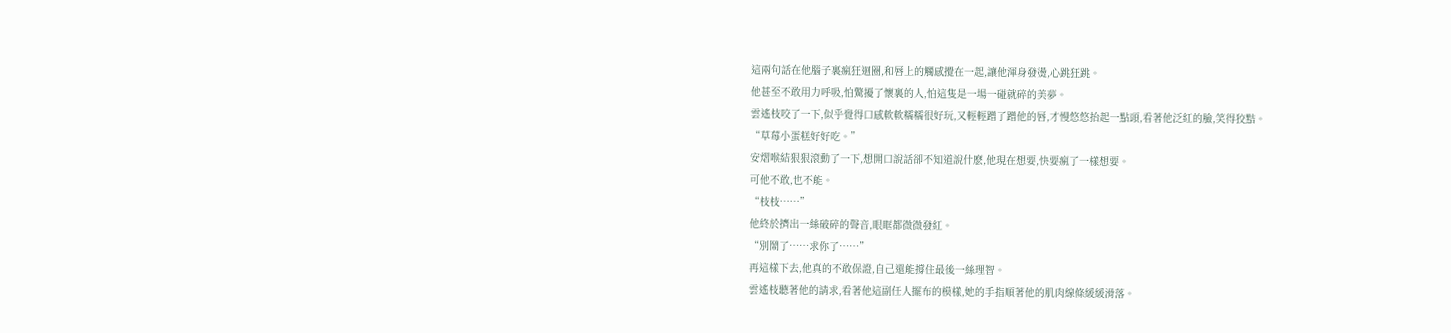這兩句話在他腦子裏瘋狂迴圈,和唇上的觸感攪在一起,讓他渾身發燙,心跳狂跳。
他甚至不敢用力呼吸,怕驚擾了懷裏的人,怕這隻是一場一碰就碎的美夢。
雲遙枝咬了一下,似乎覺得口感軟軟糯糯很好玩,又輕輕蹭了蹭他的唇,才慢悠悠抬起一點頭,看著他泛紅的臉,笑得狡黠。
“草莓小蛋糕好好吃。”
安熠喉結狠狠滾動了一下,想開口說話卻不知道說什麽,他現在想要,快要瘋了一樣想要。
可他不敢,也不能。
“枝枝……”
他終於擠出一絲破碎的聲音,眼眶都微微發紅。
“別鬧了……求你了……”
再這樣下去,他真的不敢保證,自己還能撐住最後一絲理智。
雲遙枝聽著他的請求,看著他這副任人擺布的模樣,她的手指順著他的肌肉線條緩緩滑落。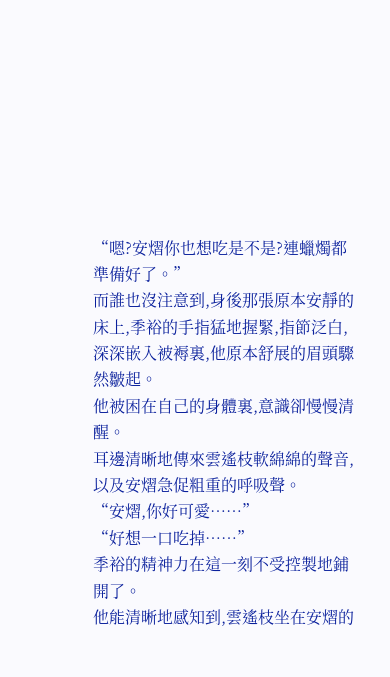“嗯?安熠你也想吃是不是?連蠟燭都準備好了。”
而誰也沒注意到,身後那張原本安靜的床上,季裕的手指猛地握緊,指節泛白,深深嵌入被褥裏,他原本舒展的眉頭驟然皺起。
他被困在自己的身體裏,意識卻慢慢清醒。
耳邊清晰地傳來雲遙枝軟綿綿的聲音,以及安熠急促粗重的呼吸聲。
“安熠,你好可愛……”
“好想一口吃掉……”
季裕的精神力在這一刻不受控製地鋪開了。
他能清晰地感知到,雲遙枝坐在安熠的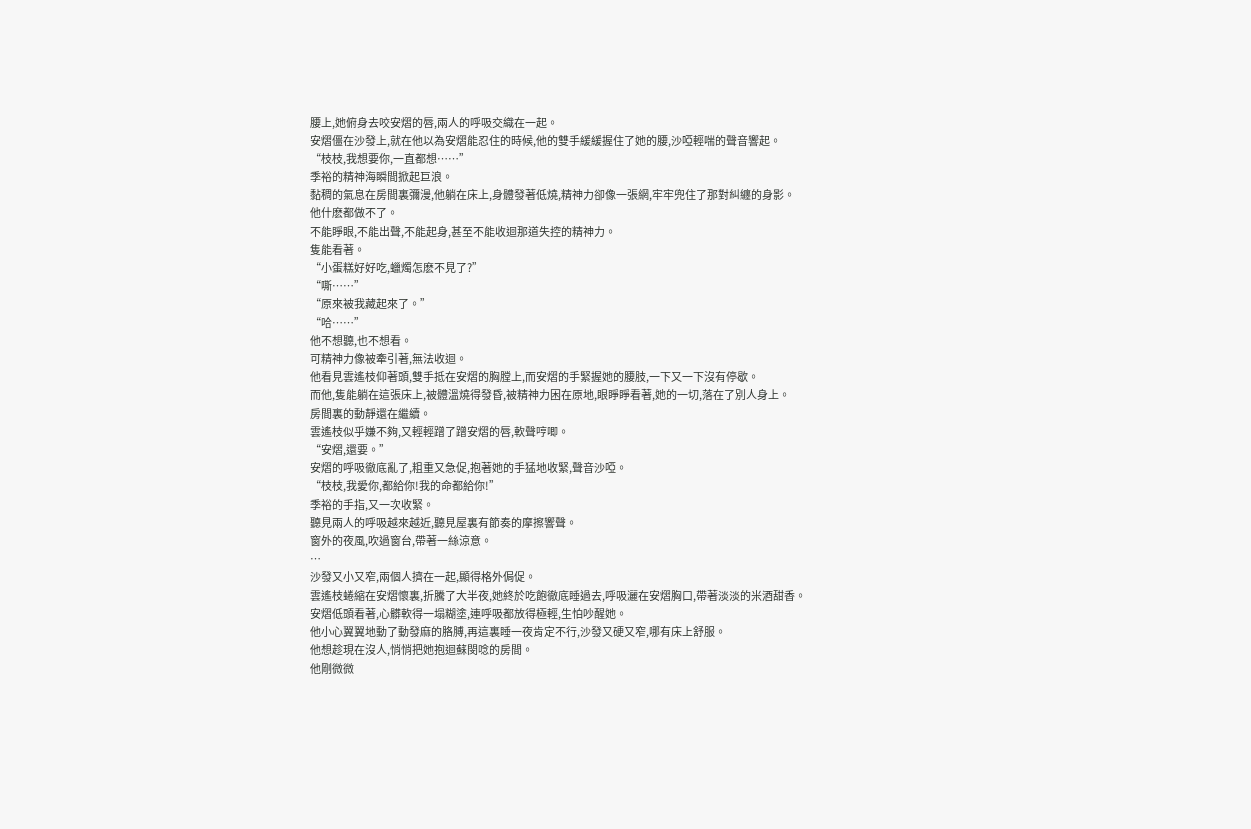腰上,她俯身去咬安熠的唇,兩人的呼吸交織在一起。
安熠僵在沙發上,就在他以為安熠能忍住的時候,他的雙手緩緩握住了她的腰,沙啞輕喘的聲音響起。
“枝枝,我想要你,一直都想……”
季裕的精神海瞬間掀起巨浪。
黏稠的氣息在房間裏彌漫,他躺在床上,身體發著低燒,精神力卻像一張網,牢牢兜住了那對糾纏的身影。
他什麽都做不了。
不能睜眼,不能出聲,不能起身,甚至不能收迴那道失控的精神力。
隻能看著。
“小蛋糕好好吃,蠟燭怎麽不見了?”
“嘶……”
“原來被我藏起來了。”
“哈……”
他不想聽,也不想看。
可精神力像被牽引著,無法收迴。
他看見雲遙枝仰著頭,雙手抵在安熠的胸膛上,而安熠的手緊握她的腰肢,一下又一下沒有停歇。
而他,隻能躺在這張床上,被體溫燒得發昏,被精神力困在原地,眼睜睜看著,她的一切,落在了別人身上。
房間裏的動靜還在繼續。
雲遙枝似乎嫌不夠,又輕輕蹭了蹭安熠的唇,軟聲哼唧。
“安熠,還要。”
安熠的呼吸徹底亂了,粗重又急促,抱著她的手猛地收緊,聲音沙啞。
“枝枝,我愛你,都給你!我的命都給你!”
季裕的手指,又一次收緊。
聽見兩人的呼吸越來越近,聽見屋裏有節奏的摩擦響聲。
窗外的夜風,吹過窗台,帶著一絲涼意。
…
沙發又小又窄,兩個人擠在一起,顯得格外侷促。
雲遙枝蜷縮在安熠懷裏,折騰了大半夜,她終於吃飽徹底睡過去,呼吸灑在安熠胸口,帶著淡淡的米酒甜香。
安熠低頭看著,心髒軟得一塌糊塗,連呼吸都放得極輕,生怕吵醒她。
他小心翼翼地動了動發麻的胳膊,再這裏睡一夜肯定不行,沙發又硬又窄,哪有床上舒服。
他想趁現在沒人,悄悄把她抱迴蘇閔唸的房間。
他剛微微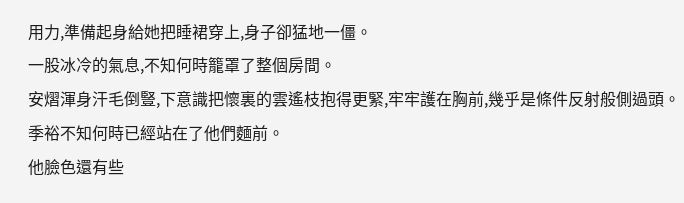用力,準備起身給她把睡裙穿上,身子卻猛地一僵。
一股冰冷的氣息,不知何時籠罩了整個房間。
安熠渾身汗毛倒豎,下意識把懷裏的雲遙枝抱得更緊,牢牢護在胸前,幾乎是條件反射般側過頭。
季裕不知何時已經站在了他們麵前。
他臉色還有些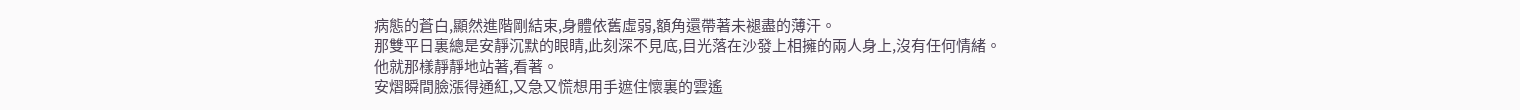病態的蒼白,顯然進階剛結束,身體依舊虛弱,額角還帶著未褪盡的薄汗。
那雙平日裏總是安靜沉默的眼睛,此刻深不見底,目光落在沙發上相擁的兩人身上,沒有任何情緒。
他就那樣靜靜地站著,看著。
安熠瞬間臉漲得通紅,又急又慌想用手遮住懷裏的雲遙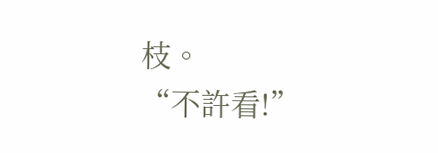枝。
“不許看!”